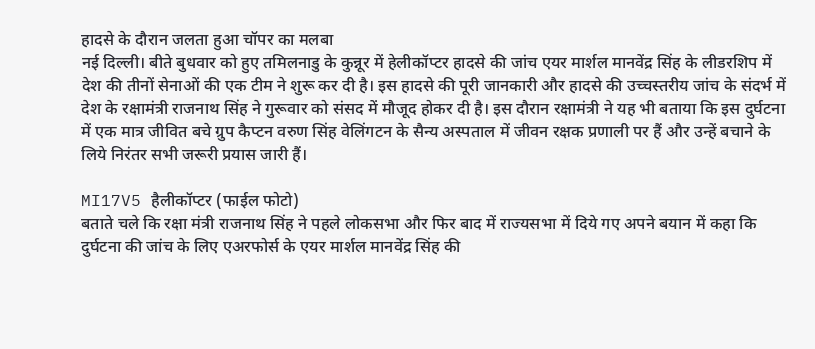हादसे के दौरान जलता हुआ चॉपर का मलबा
नई दिल्ली। बीते बुधवार को हुए तमिलनाडु के कुन्नूर में हेलीकॉप्टर हादसे की जांच एयर मार्शल मानवेंद्र सिंह के लीडरशिप में देश की तीनों सेनाओं की एक टीम ने शुरू कर दी है। इस हादसे की पूरी जानकारी और हादसे की उच्चस्तरीय जांच के संदर्भ में देश के रक्षामंत्री राजनाथ सिंह ने गुरूवार को संसद में मौजूद होकर दी है। इस दौरान रक्षामंत्री ने यह भी बताया कि इस दुर्घटना में एक मात्र जीवित बचे ग्रुप कैप्टन वरुण सिंह वेलिंगटन के सैन्य अस्पताल में जीवन रक्षक प्रणाली पर हैं और उन्हें बचाने के लिये निरंतर सभी जरूरी प्रयास जारी हैं।

MI17V5 हैलीकॉप्टर (फाईल फोटो)
बताते चले कि रक्षा मंत्री राजनाथ सिंह ने पहले लोकसभा और फिर बाद में राज्यसभा में दिये गए अपने बयान में कहा कि दुर्घटना की जांच के लिए एअरफोर्स के एयर मार्शल मानवेंद्र सिंह की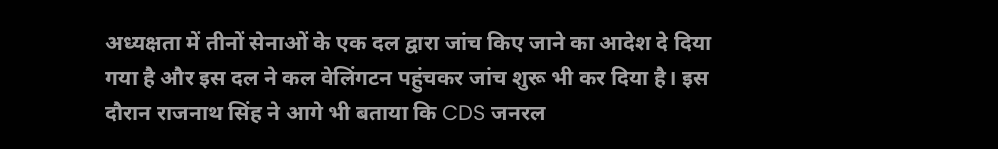अध्यक्षता में तीनों सेनाओं के एक दल द्वारा जांच किए जाने का आदेश दे दिया गया है और इस दल ने कल वेलिंगटन पहुंचकर जांच शुरू भी कर दिया है। इस दौरान राजनाथ सिंह ने आगे भी बताया कि CDS जनरल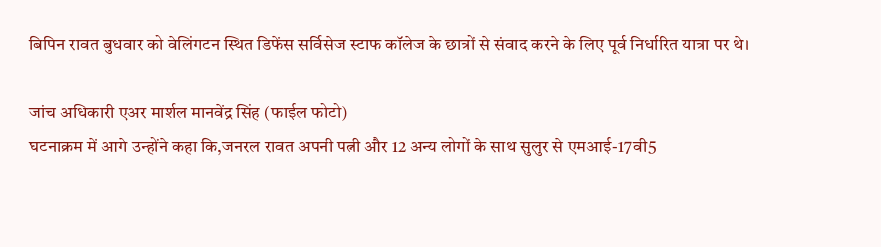बिपिन रावत बुधवार को वेलिंगटन स्थित डिफेंस सर्विसेज स्टाफ कॉलेज के छात्रों से संवाद करने के लिए पूर्व निर्धारित यात्रा पर थे।

जांच अधिकारी एअर मार्शल मानवेंद्र सिंह (फाईल फोटो)
घटनाक्रम में आगे उन्होंने कहा कि,जनरल रावत अपनी पत्नी और 12 अन्य लोगों के साथ सुलुर से एमआई-17वी5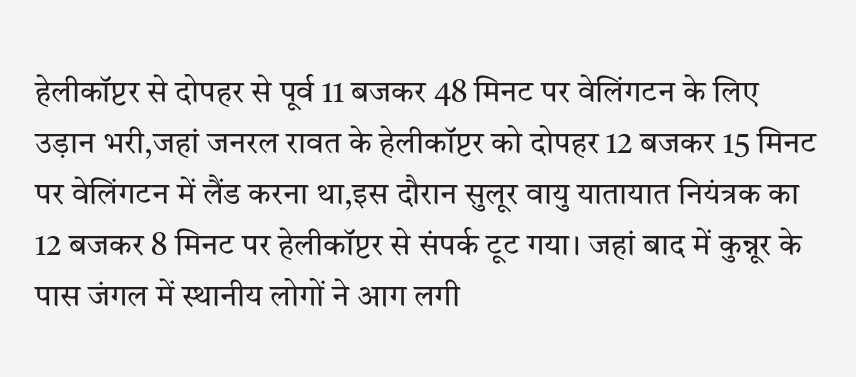हेलीकॉप्टर से दोपहर से पूर्व 11 बजकर 48 मिनट पर वेलिंगटन के लिए उड़ान भरी,जहां जनरल रावत के हेलीकॉप्टर को दोपहर 12 बजकर 15 मिनट पर वेलिंगटन में लैंड करना था,इस दौरान सुलूर वायु यातायात नियंत्रक का 12 बजकर 8 मिनट पर हेलीकॉप्टर से संपर्क टूट गया। जहां बाद में कुन्नूर के पास जंगल में स्थानीय लोगों ने आग लगी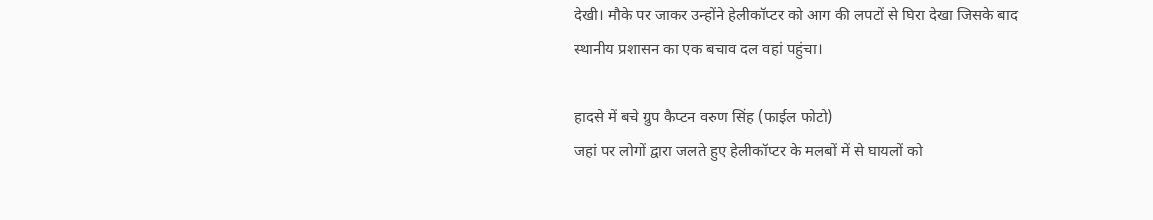देखी। मौके पर जाकर उन्होंने हेलीकॉप्टर को आग की लपटों से घिरा देखा जिसके बाद स्थानीय प्रशासन का एक बचाव दल वहां पहुंचा।

हादसे में बचे ग्रुप कैप्टन वरुण सिंह (फाईल फोटो)
जहां पर लोगों द्वारा जलते हुए हेलीकॉप्टर के मलबों में से घायलों को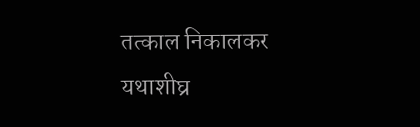तत्काल निकालकर यथाशीघ्र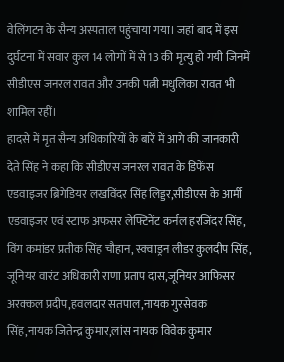वेलिंगटन के सैन्य अस्पताल पहुंचाया गया। जहां बाद में इस दुर्घटना में सवार कुल 14 लोगों में से 13 की मृत्यु हो गयी जिनमें सीडीएस जनरल रावत और उनकी पत्नी मधुलिका रावत भी शामिल रहीं।
हादसे में मृत सैन्य अधिकारियों के बारें में आगे की जानकारी देते सिंह ने कहा कि सीडीएस जनरल रावत के डिफेंस एडवाइजर ब्रिगेडियर लखविंदर सिंह लिड्डर,सीडीएस के आर्मी एडवाइजर एवं स्टाफ अफसर लेफ्टिनेंट कर्नल हरजिंदर सिंह, विंग कमांडर प्रतीक सिंह चौहान, स्क्वाड्रन लीडर कुलदीप सिंह, जूनियर वारंट अधिकारी राणा प्रताप दास,जूनियर आफिसर अरक्कल प्रदीप,हवलदार सतपाल,नायक गुरसेवक सिंह,नायक जितेन्द्र कुमार,लांस नायक विवेक कुमार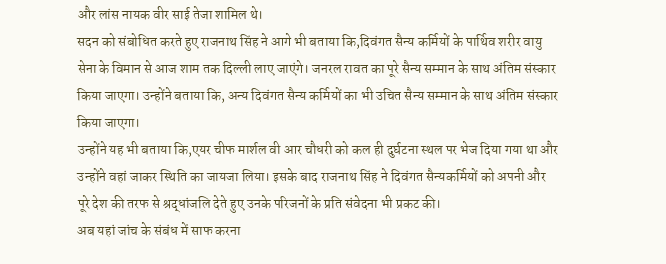और लांस नायक वीर साई तेजा शामिल थे।
सदन को संबोधित करते हुए राजनाथ सिंह ने आगे भी बताया कि,दिवंगत सैन्य कर्मियों के पार्थिव शरीर वायु सेना के विमान से आज शाम तक दिल्ली लाए जाएंगे। जनरल रावत का पूरे सैन्य सम्मान के साथ अंतिम संस्कार किया जाएगा। उन्होंने बताया कि, अन्य दिवंगत सैन्य कर्मियों का भी उचित सैन्य सम्मान के साथ अंतिम संस्कार किया जाएगा।
उन्होंने यह भी बताया कि,एयर चीफ मार्शल वी आर चौधरी को कल ही दुर्घटना स्थल पर भेज दिया गया था और उन्होंने वहां जाकर स्थिति का जायजा लिया। इसके बाद राजनाथ सिंह ने दिवंगत सैन्यकर्मियों को अपनी और पूरे देश की तरफ से श्रद्धांजलि देते हुए उनके परिजनों के प्रति संवेदना भी प्रकट की।
अब यहां जांच के संबंध में साफ करना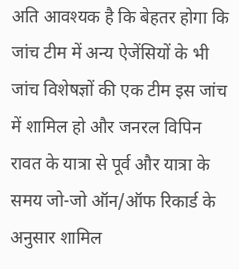अति आवश्यक है कि बेहतर होगा कि जांच टीम में अन्य ऐजेंसियों के भी जांच विशेषज्ञों की एक टीम इस जांच में शामिल हो और जनरल विपिन रावत के यात्रा से पूर्व और यात्रा के समय जो-जो ऑन/ऑफ रिकार्ड के अनुसार शामिल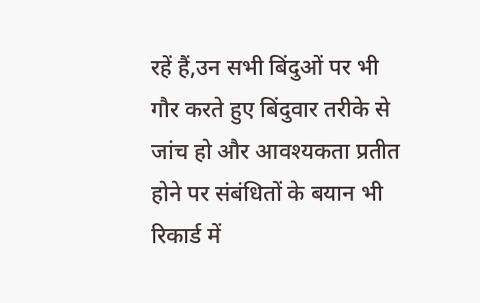रहें हैं,उन सभी बिंदुओं पर भी गौर करते हुए बिंदुवार तरीके से जांच हो और आवश्यकता प्रतीत होने पर संबंधितों के बयान भी रिकार्ड में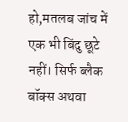हो,मतलब जांच में एक भी बिंदु छूटे नहीं। सिर्फ ब्लैक बॉक्स अथवा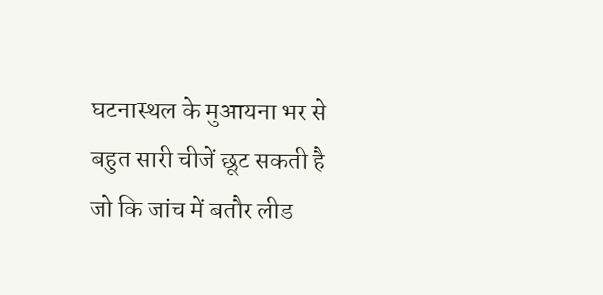घटनास्थल के मुआयना भर से बहुत सारी चीजें छूट सकती है जो कि जांच में बतौर लीड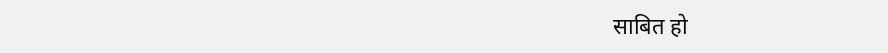साबित हो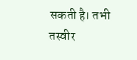सकती है। तभी तस्वीर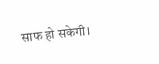साफ हो सकेगी।